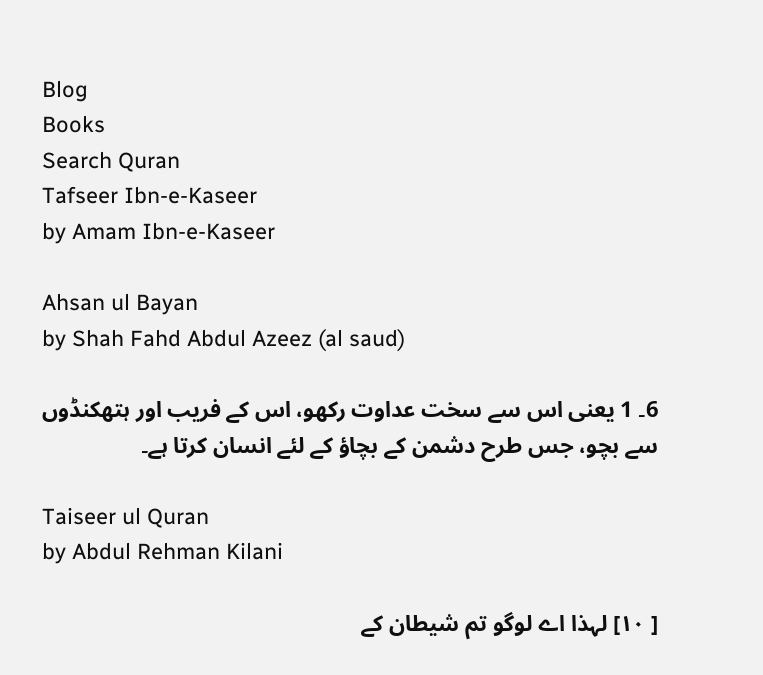Blog
Books
Search Quran
Tafseer Ibn-e-Kaseer
by Amam Ibn-e-Kaseer

Ahsan ul Bayan
by Shah Fahd Abdul Azeez (al saud)

6۔ 1 یعنی اس سے سخت عداوت رکھو، اس کے فریب اور ہتھکنڈوں سے بچو، جس طرح دشمن کے بچاؤ کے لئے انسان کرتا ہے۔

Taiseer ul Quran
by Abdul Rehman Kilani

[ ١٠] لہذا اے لوگو تم شیطان کے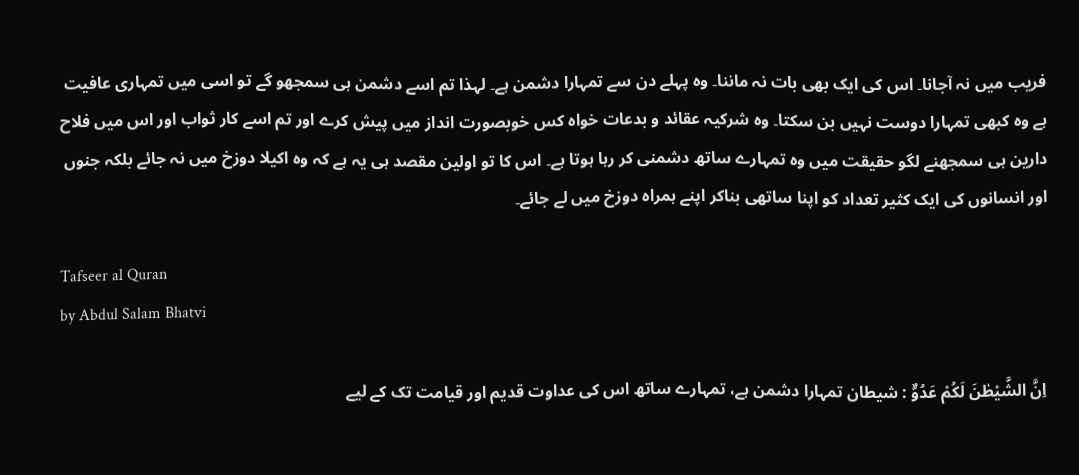فریب میں نہ آجانا۔ اس کی ایک بھی بات نہ ماننا۔ وہ پہلے دن سے تمہارا دشمن ہے۔ لہذا تم اسے دشمن ہی سمجھو گے تو اسی میں تمہاری عافیت ہے وہ کبھی تمہارا دوست نہیں بن سکتا۔ وہ شرکیہ عقائد و بدعات خواہ کس خوبصورت انداز میں پیش کرے اور تم اسے کار ثواب اور اس میں فلاح دارین ہی سمجھنے لگو حقیقت میں وہ تمہارے ساتھ دشمنی کر رہا ہوتا ہے۔ اس کا تو اولین مقصد ہی یہ ہے کہ وہ اکیلا دوزخ میں نہ جائے بلکہ جنوں اور انسانوں کی ایک کثیر تعداد کو اپنا ساتھی بناکر اپنے ہمراہ دوزخ میں لے جائے۔

Tafseer al Quran
by Abdul Salam Bhatvi

اِنَّ الشَّيْطٰنَ لَكُمْ عَدُوٌّ : شیطان تمہارا دشمن ہے، تمہارے ساتھ اس کی عداوت قدیم اور قیامت تک کے لیے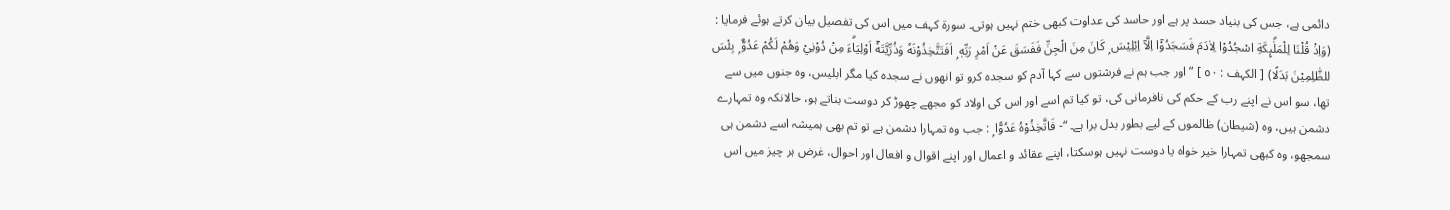دائمی ہے، جس کی بنیاد حسد پر ہے اور حاسد کی عداوت کبھی ختم نہیں ہوتی۔ سورة کہف میں اس کی تفصیل بیان کرتے ہوئے فرمایا : (وَاِذْ قُلْنَا لِلْمَلٰۗىِٕكَةِ اسْجُدُوْا لِاٰدَمَ فَسَجَدُوْٓا اِلَّآ اِبْلِيْسَ ۭ كَانَ مِنَ الْجِنِّ فَفَسَقَ عَنْ اَمْرِ رَبِّهٖ ۭ اَفَتَتَّخِذُوْنَهٗ وَذُرِّيَّتَهٗٓ اَوْلِيَاۗءَ مِنْ دُوْنِيْ وَهُمْ لَكُمْ عَدُوٌّ ۭ بِئْسَ للظّٰلِمِيْنَ بَدَلًا) [ الکہف : ٥٠ ] ” اور جب ہم نے فرشتوں سے کہا آدم کو سجدہ کرو تو انھوں نے سجدہ کیا مگر ابلیس، وہ جنوں میں سے تھا، سو اس نے اپنے رب کے حکم کی نافرمانی کی، تو کیا تم اسے اور اس کی اولاد کو مجھے چھوڑ کر دوست بناتے ہو، حالانکہ وہ تمہارے دشمن ہیں، وہ (شیطان) ظالموں کے لیے بطور بدل برا ہے۔ “- فَاتَّخِذُوْهُ عَدُوًّا ۭ : جب وہ تمہارا دشمن ہے تو تم بھی ہمیشہ اسے دشمن ہی سمجھو، وہ کبھی تمہارا خیر خواہ یا دوست نہیں ہوسکتا، اپنے عقائد و اعمال اور اپنے اقوال و افعال اور احوال، غرض ہر چیز میں اس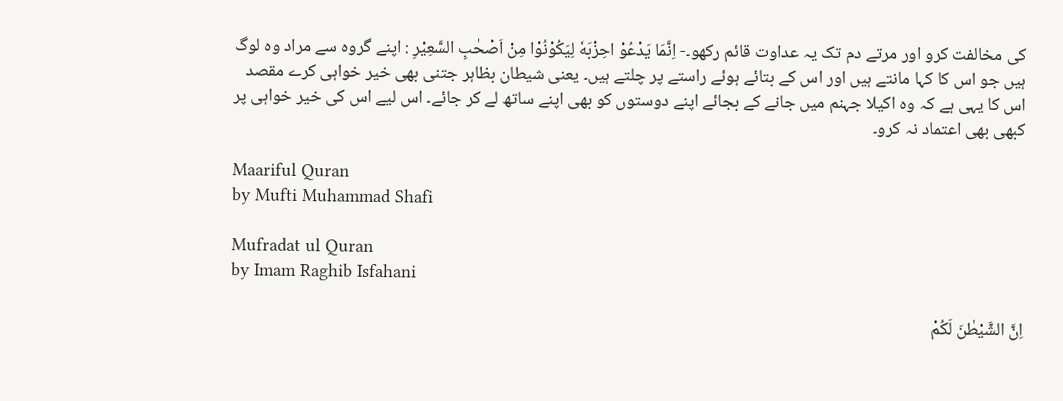کی مخالفت کرو اور مرتے دم تک یہ عداوت قائم رکھو۔- اِنَّمَا يَدْعُوْ احِزْبَهٗ لِيَكُوْنُوْا مِنْ اَصْحٰبِ السَّعِيْرِ : اپنے گروہ سے مراد وہ لوگ ہیں جو اس کا کہا مانتے ہیں اور اس کے بتائے ہوئے راستے پر چلتے ہیں۔ یعنی شیطان بظاہر جتنی بھی خیر خواہی کرے مقصد اس کا یہی ہے کہ وہ اکیلا جہنم میں جانے کے بجائے اپنے دوستوں کو بھی اپنے ساتھ لے کر جائے۔ اس لیے اس کی خیر خواہی پر کبھی بھی اعتماد نہ کرو۔

Maariful Quran
by Mufti Muhammad Shafi

Mufradat ul Quran
by Imam Raghib Isfahani

اِنَّ الشَّيْطٰنَ لَكُمْ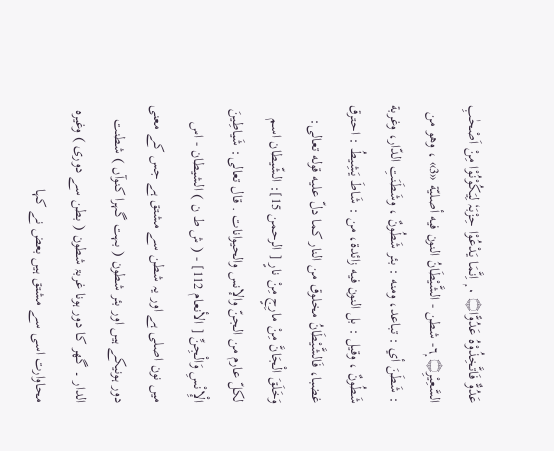عَدُوٌّ فَاتَّخِذُوْہُ عَدُوًّا۝ ٠ ۭ اِنَّمَا يَدْعُوْا حِزْبَہٗ لِيَكُوْنُوْا مِنْ اَصْحٰبِ السَّعِيْرِ۝ ٦ۭ- شطن - الشَّيْطَانُ النون فيه أصليّة «3» ، وهو من : شَطَنَ أي : تباعد، ومنه : بئر شَطُونٌ ، وشَطَنَتِ الدّار، وغربة شَطُونٌ ، وقیل : بل النون فيه زائدة، من : شَاطَ يَشِيطُ : احترق غضبا، فَالشَّيْطَانُ مخلوق من النار کما دلّ عليه قوله تعالی: وَخَلَقَ الْجَانَّ مِنْ مارِجٍ مِنْ نارٍ [ الرحمن 15]: الشّيطان اسم لكلّ عارم من الجنّ والإنس والحیوانات . قال تعالی: شَياطِينَ الْإِنْسِ وَالْجِنِّ [ الأنعام 112] - ( ش ط ن ) الشیطان - اس میں نون اصلی ہے اور یہ شطن سے مشتق ہے جس کے معنی دور ہونیکے ہیں اور بئر شطون ( بہت گہرا کنوآں ) شطنت الدار ۔ گھر کا دور ہونا غربۃ شطون ( بطن سے دوری ) وغیرہ محاوارت اسی سے مشتق ہیں بعض نے کہا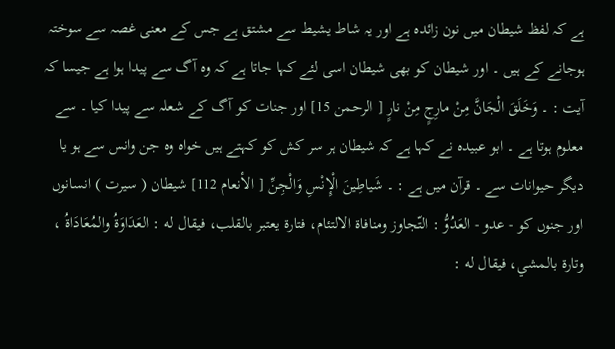ہے کہ لفظ شیطان میں نون زائدہ ہے اور یہ شاط یشیط سے مشتق ہے جس کے معنی غصہ سے سوختہ ہوجانے کے ہیں ۔ اور شیطان کو بھی شیطان اسی لئے کہا جاتا ہے کہ وہ آگ سے پیدا ہوا ہے جیسا کہ آیت : ۔ وَخَلَقَ الْجَانَّ مِنْ مارِجٍ مِنْ نارٍ [ الرحمن 15] اور جنات کو آگ کے شعلہ سے پیدا کیا ۔ سے معلوم ہوتا ہے ۔ ابو عبیدہ نے کہا ہے کہ شیطان ہر سر کش کو کہتے ہیں خواہ وہ جن وانس سے ہو یا دیگر حیوانات سے ۔ قرآن میں ہے : ۔ شَياطِينَ الْإِنْسِ وَالْجِنِّ [ الأنعام 112] شیطان ( سیرت ) انسانوں اور جنوں کو - عدو - العَدُوُّ : التّجاوز ومنافاة الالتئام، فتارة يعتبر بالقلب، فيقال له : العَدَاوَةُ والمُعَادَاةُ ، وتارة بالمشي، فيقال له :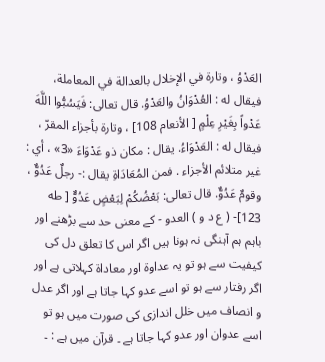العَدْوُ ، وتارة في الإخلال بالعدالة في المعاملة، فيقال له : العُدْوَانُ والعَدْوُ. قال تعالی: فَيَسُبُّوا اللَّهَ عَدْواً بِغَيْرِ عِلْمٍ [ الأنعام 108] ، وتارة بأجزاء المقرّ ، فيقال له : العَدْوَاءُ. يقال : مکان ذو عَدْوَاءَ «3» ، أي : غير متلائم الأجزاء . فمن المُعَادَاةِ يقال :- رجلٌ عَدُوٌّ ، وقومٌ عَدُوٌّ. قال تعالی: بَعْضُكُمْ لِبَعْضٍ عَدُوٌّ [ طه 123]- ( ع د و ) العدو - کے معنی حد سے بڑھنے اور باہم ہم آہنگی نہ ہونا ہیں اگر اس کا تعلق دل کی کیفیت سے ہو تو یہ عداوۃ اور معاداۃ کہلاتی ہے اور اگر رفتار سے ہو تو اسے عدو کہا جاتا ہے اور اگر عدل و انصاف میں خلل اندازی کی صورت میں ہو تو اسے عدوان اور عدو کہا جاتا ہے ۔ قرآن میں ہے : ۔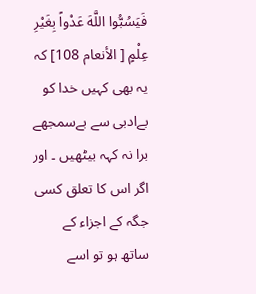فَيَسُبُّوا اللَّهَ عَدْواً بِغَيْرِ عِلْمٍ [ الأنعام 108] کہ یہ بھی کہیں خدا کو بےادبی سے بےسمجھے برا نہ کہہ بیٹھیں ۔ اور اگر اس کا تعلق کسی جگہ کے اجزاء کے ساتھ ہو تو اسے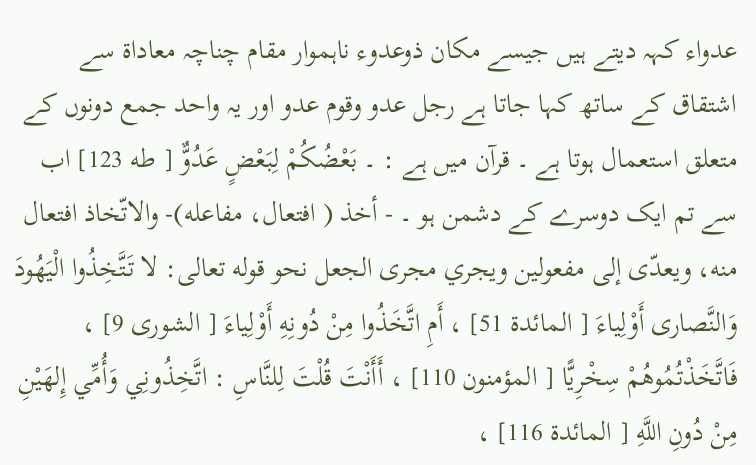عدواء کہہ دیتے ہیں جیسے مکان ذوعدوء ناہموار مقام چناچہ معاداۃ سے اشتقاق کے ساتھ کہا جاتا ہے رجل عدو وقوم عدو اور یہ واحد جمع دونوں کے متعلق استعمال ہوتا ہے ۔ قرآن میں ہے : ۔ بَعْضُكُمْ لِبَعْضٍ عَدُوٌّ [ طه 123] اب سے تم ایک دوسرے کے دشمن ہو ۔ - أخذ ( افتعال، مفاعله)- والاتّخاذ افتعال منه، ويعدّى إلى مفعولین ويجري مجری الجعل نحو قوله تعالی: لا تَتَّخِذُوا الْيَهُودَ وَالنَّصاری أَوْلِياءَ [ المائدة 51] ، أَمِ اتَّخَذُوا مِنْ دُونِهِ أَوْلِياءَ [ الشوری 9] ، فَاتَّخَذْتُمُوهُمْ سِخْرِيًّا [ المؤمنون 110] ، أَأَنْتَ قُلْتَ لِلنَّاسِ : اتَّخِذُونِي وَأُمِّي إِلهَيْنِ مِنْ دُونِ اللَّهِ [ المائدة 116] ،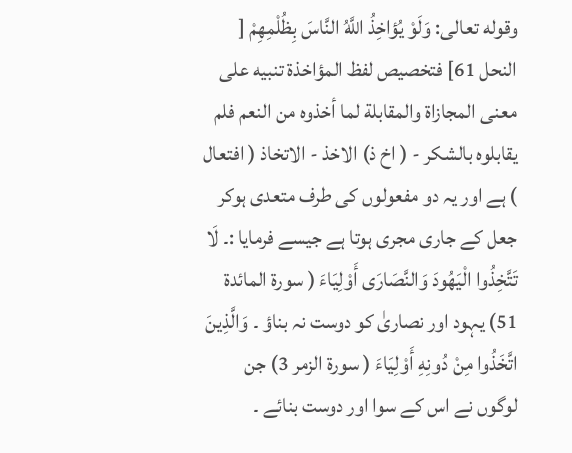وقوله تعالی: وَلَوْ يُؤاخِذُ اللَّهُ النَّاسَ بِظُلْمِهِمْ [ النحل 61] فتخصیص لفظ المؤاخذة تنبيه علی معنی المجازاة والمقابلة لما أخذوه من النعم فلم يقابلوه بالشکر - ( اخ ذ) الاخذ - الاتخاذ ( افتعال ) ہے اور یہ دو مفعولوں کی طرف متعدی ہوکر جعل کے جاری مجری ہوتا ہے جیسے فرمایا :۔ لَا تَتَّخِذُوا الْيَهُودَ وَالنَّصَارَى أَوْلِيَاءَ ( سورة المائدة 51) یہود اور نصاریٰ کو دوست نہ بناؤ ۔ وَالَّذِينَ اتَّخَذُوا مِنْ دُونِهِ أَوْلِيَاءَ ( سورة الزمر 3) جن لوگوں نے اس کے سوا اور دوست بنائے ۔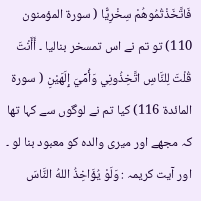فَاتَّخَذْتُمُوهُمْ سِخْرِيًّا ( سورة المؤمنون 110) تو تم نے اس تمسخر بنالیا ۔ أَأَنْتَ قُلْتَ لِلنَّاسِ اتَّخِذُونِي وَأُمِّيَ إِلَهَيْنِ ( سورة المائدة 116) کیا تم نے لوگوں سے کہا تھا کہ مجھے اور میری والدہ کو معبود بنا لو ۔ اور آیت کریمہ : وَلَوْ يُؤَاخِذُ اللهُ النَّاسَ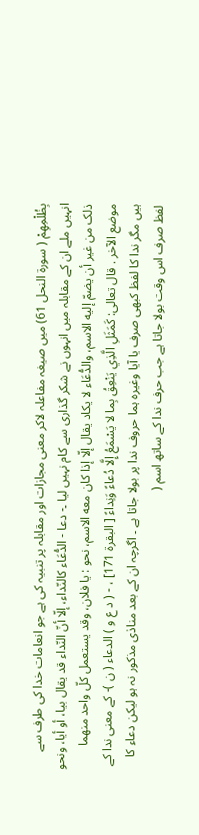بِظُلْمِهِمْ ( سورة النحل 61) میں صیغہ مفاعلہ لاکر معنی مجازات اور مقابلہ پر تنبیہ کی ہے جو انعامات خدا کی طرف سے انہیں ملے ان کے مقابلہ میں انہوں نے شکر گذاری سے کام نہیں لیا ۔- دعا - الدُّعَاء کالنّداء، إلّا أنّ النّداء قد يقال بيا، أو أيا، ونحو ذلک من غير أن يضمّ إليه الاسم، والدُّعَاء لا يكاد يقال إلّا إذا کان معه الاسم، نحو : يا فلان، وقد يستعمل کلّ واحد منهما موضع الآخر . قال تعالی: كَمَثَلِ الَّذِي يَنْعِقُ بِما لا يَسْمَعُ إِلَّا دُعاءً وَنِداءً [ البقرة 171] ، - ( د ع و ) الدعاء ( ن )- کے معنی ندا کے ہیں مگر ندا کا لفظ کبھی صرف یا آیا وغیرہ ہما حروف ندا پر بولا جاتا ہے ۔ اگرچہ ان کے بعد منادٰی مذکور نہ ہو لیکن دعاء کا لفظ صرف اس وقت بولا جاتا ہے جب حرف ندا کے ساتھ اسم (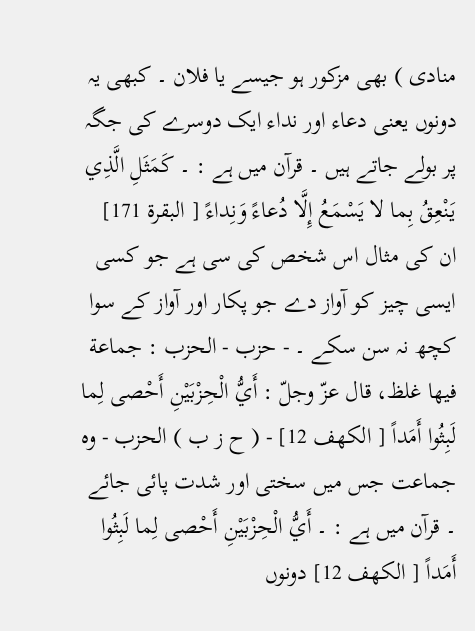منادی ) بھی مزکور ہو جیسے یا فلان ۔ کبھی یہ دونوں یعنی دعاء اور نداء ایک دوسرے کی جگہ پر بولے جاتے ہیں ۔ قرآن میں ہے : ۔ كَمَثَلِ الَّذِي يَنْعِقُ بِما لا يَسْمَعُ إِلَّا دُعاءً وَنِداءً [ البقرة 171] ان کی مثال اس شخص کی سی ہے جو کسی ایسی چیز کو آواز دے جو پکار اور آواز کے سوا کچھ نہ سن سکے ۔ - حزب - الحزب : جماعة فيها غلظ، قال عزّ وجلّ : أَيُّ الْحِزْبَيْنِ أَحْصى لِما لَبِثُوا أَمَداً [ الكهف 12] - ( ح ز ب ) الحزب - وہ جماعت جس میں سختی اور شدت پائی جائے ۔ قرآن میں ہے : ۔ أَيُّ الْحِزْبَيْنِ أَحْصى لِما لَبِثُوا أَمَداً [ الكهف 12] دونوں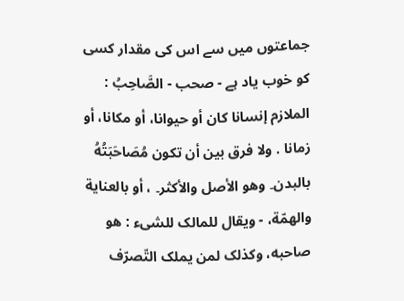جماعتوں میں سے اس کی مقدار کسی کو خوب یاد ہے - صحب - الصَّاحِبُ : الملازم إنسانا کان أو حيوانا، أو مکانا، أو زمانا . ولا فرق بين أن تکون مُصَاحَبَتُهُ بالبدن۔ وهو الأصل والأكثر۔ ، أو بالعناية والهمّة، - ويقال للمالک للشیء : هو صاحبه، وکذلک لمن يملک التّصرّف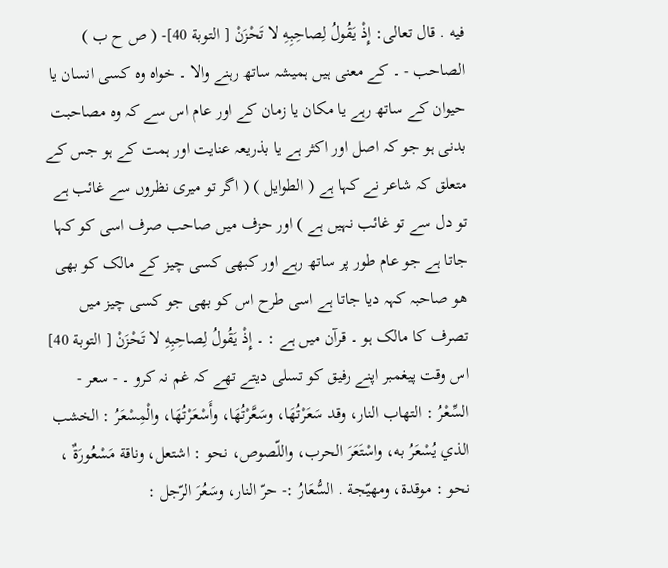فيه . قال تعالی: إِذْ يَقُولُ لِصاحِبِهِ لا تَحْزَنْ [ التوبة 40]- ( ص ح ب ) الصاحب - ۔ کے معنی ہیں ہمیشہ ساتھ رہنے والا ۔ خواہ وہ کسی انسان یا حیوان کے ساتھ رہے یا مکان یا زمان کے اور عام اس سے کہ وہ مصاحبت بدنی ہو جو کہ اصل اور اکثر ہے یا بذریعہ عنایت اور ہمت کے ہو جس کے متعلق کہ شاعر نے کہا ہے ( الطوایل ) ( اگر تو میری نظروں سے غائب ہے تو دل سے تو غائب نہیں ہے ) اور حزف میں صاحب صرف اسی کو کہا جاتا ہے جو عام طور پر ساتھ رہے اور کبھی کسی چیز کے مالک کو بھی ھو صاحبہ کہہ دیا جاتا ہے اسی طرح اس کو بھی جو کسی چیز میں تصرف کا مالک ہو ۔ قرآن میں ہے : ۔ إِذْ يَقُولُ لِصاحِبِهِ لا تَحْزَنْ [ التوبة 40] اس وقت پیغمبر اپنے رفیق کو تسلی دیتے تھے کہ غم نہ کرو ۔ - سعر - السِّعْرُ : التهاب النار، وقد سَعَرْتُهَا، وسَعَّرْتُهَا، وأَسْعَرْتُهَا، والْمِسْعَرُ : الخشب الذي يُسْعَرُ به، واسْتَعَرَ الحرب، واللّصوص، نحو : اشتعل، وناقة مَسْعُورَةٌ ، نحو : موقدة، ومهيّجة . السُّعَارُ :- حرّ النار، وسَعُرَ الرّجل :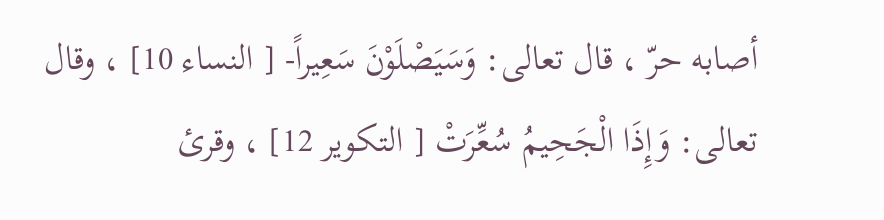أصابه حرّ ، قال تعالی: وَسَيَصْلَوْنَ سَعِيراً- [ النساء 10] ، وقال تعالی: وَإِذَا الْجَحِيمُ سُعِّرَتْ [ التکوير 12] ، وقرئ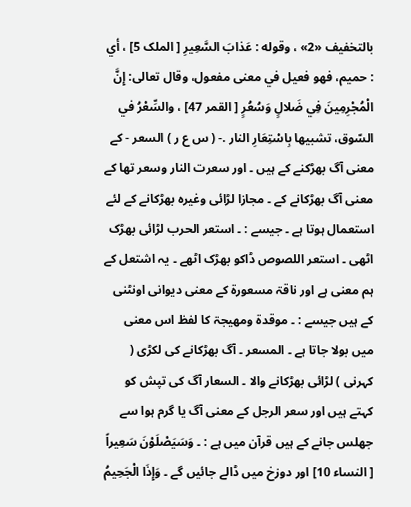بالتخفیف «2» ، وقوله : عَذابَ السَّعِيرِ [ الملک 5] ، أي : حمیم، فهو فعیل في معنی مفعول، وقال تعالی: إِنَّ الْمُجْرِمِينَ فِي ضَلالٍ وَسُعُرٍ [ القمر 47] ، والسِّعْرُ في السّوق، تشبيها بِاسْتِعَارِ النار .- ( س ع ر ) السعر - کے معنی آگ بھڑکنے کے ہیں ۔ اور سعرت النار وسعر تھا کے معنی آگ بھڑکانے کے ۔ مجازا لڑائی وغیرہ بھڑکانے کے لئے استعمال ہوتا ہے ۔ جیسے : ۔ استعر الحرب لڑائی بھڑک اٹھی ۔ استعر اللصوص ڈاکو بھڑک اٹھے ۔ یہ اشتعل کے ہم معنی ہے اور ناقۃ مسعورۃ کے معنی دیوانی اونٹنی کے ہیں جیسے : ۔ موقدۃ ومھیجۃ کا لفظ اس معنی میں بولا جاتا ہے ۔ المسعر ۔ آگ بھڑکانے کی لکڑی ( کہرنی ) لڑائی بھڑکانے والا ۔ السعار آگ کی تپش کو کہتے ہیں اور سعر الرجل کے معنی آگ یا گرم ہوا سے جھلس جانے کے ہیں قرآن میں ہے : ۔ وَسَيَصْلَوْنَ سَعِيراً [ النساء 10] اور دوزخ میں ڈالے جائیں گے ۔ وَإِذَا الْجَحِيمُ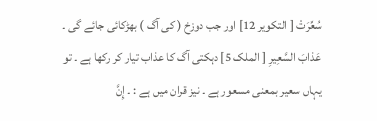سُعِّرَتْ [ التکوير 12] اور جب دوزخ ( کی آگ ) بھڑکائی جائے گی ۔ عَذابَ السَّعِيرِ [ الملک 5] دہکتی آگ کا عذاب تیار کر رکھا ہے ۔ تو یہاں سعیر بمعنی مسعور ہے ۔ نیز قران میں ہے : ۔ إِنَّ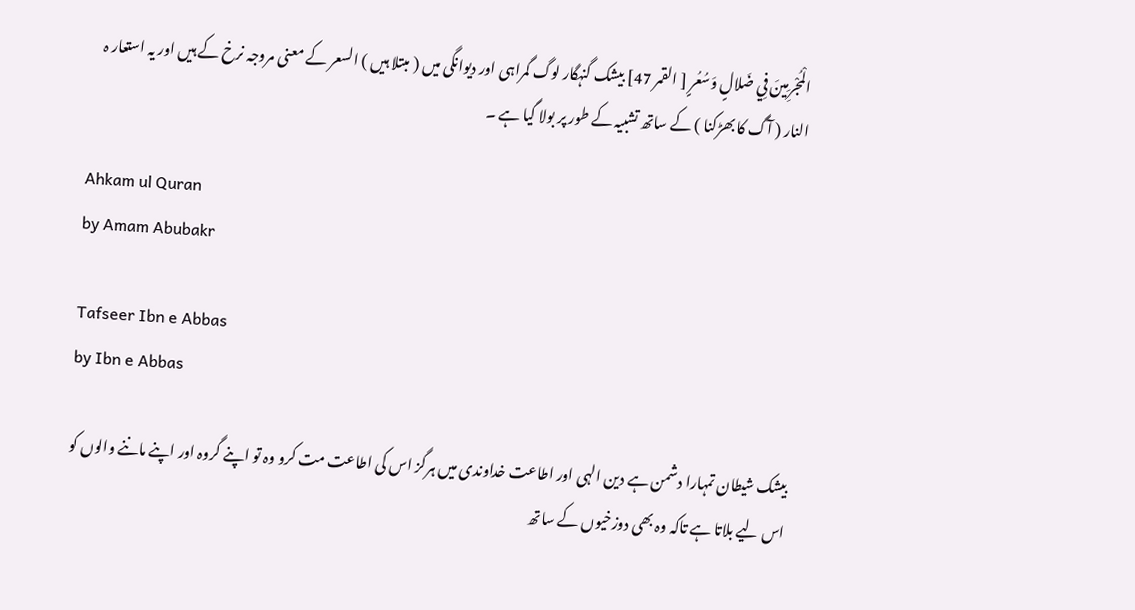الْمُجْرِمِينَ فِي ضَلالٍ وَسُعُرٍ [ القمر 47] بیشک گنہگار لوگ گمراہی اور دیوانگی میں ( مبتلا ہیں ) السعر کے معنی مروجہ نرخ کے ہیں اور یہ استعار ہ النار ( آگ کا بھڑکنا ) کے ساتھ تشبیہ کے طور پر بولا گیا ہے ۔

Ahkam ul Quran
by Amam Abubakr

Tafseer Ibn e Abbas
by Ibn e Abbas

بیشک شیطان تمہارا دشمن ہے دین الہی اور اطاعت خداوندی میں ہرگز اس کی اطاعت مت کرو وہ تو اپنے گروہ اور اپنے ماننے والوں کو اس لیے بلاتا ہے تاکہ وہ بھی دوزخیوں کے ساتھ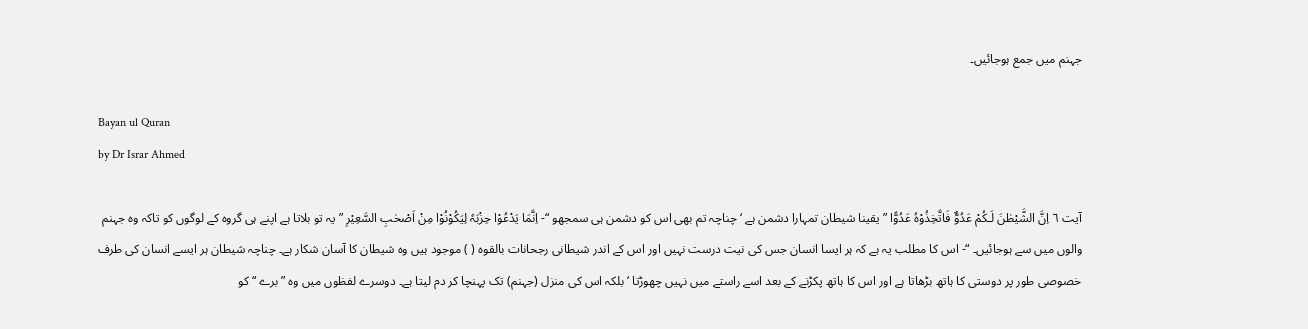جہنم میں جمع ہوجائیں۔

Bayan ul Quran
by Dr Israr Ahmed

آیت ٦ اِنَّ الشَّیْطٰنَ لَـکُمْ عَدُوٌّ فَاتَّخِذُوْہُ عَدُوًّا ” یقینا شیطان تمہارا دشمن ہے ‘ چناچہ تم بھی اس کو دشمن ہی سمجھو “- اِنَّمَا یَدْعُوْا حِزْبَہٗ لِیَکُوْنُوْا مِنْ اَصْحٰبِ السَّعِیْرِ ” یہ تو بلاتا ہے اپنے ہی گروہ کے لوگوں کو تاکہ وہ جہنم والوں میں سے ہوجائیں۔ “- اس کا مطلب یہ ہے کہ ہر ایسا انسان جس کی نیت درست نہیں اور اس کے اندر شیطانی رجحانات بالقوہ ( ) موجود ہیں وہ شیطان کا آسان شکار ہے۔ چناچہ شیطان ہر ایسے انسان کی طرف خصوصی طور پر دوستی کا ہاتھ بڑھاتا ہے اور اس کا ہاتھ پکڑنے کے بعد اسے راستے میں نہیں چھوڑتا ‘ بلکہ اس کی منزل (جہنم) تک پہنچا کر دم لیتا ہے۔ دوسرے لفظوں میں وہ ” برے “ کو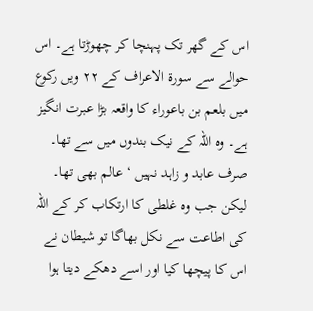اس کے گھر تک پہنچا کر چھوڑتا ہے۔ اس حوالے سے سورة الاعراف کے ٢٢ ویں رکوع میں بلعم بن باعوراء کا واقعہ بڑا عبرت انگیز ہے۔ وہ اللہ کے نیک بندوں میں سے تھا۔ صرف عابد و زاہد نہیں ‘ عالم بھی تھا۔ لیکن جب وہ غلطی کا ارتکاب کر کے اللہ کی اطاعت سے نکل بھاگا تو شیطان نے اس کا پیچھا کیا اور اسے دھکے دیتا ہوا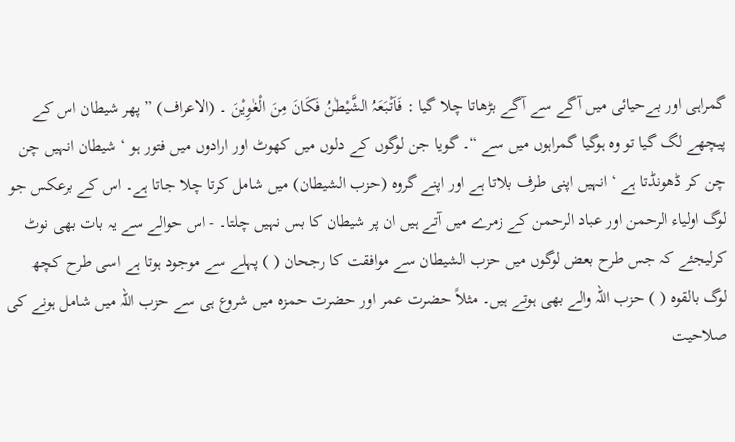گمراہی اور بےحیائی میں آگے سے آگے بڑھاتا چلا گیا : فَاَتْبَعَہُ الشَّیْطٰنُ فَکَانَ مِنَ الْغٰوِیْنَ ۔ (الاعراف) ” پھر شیطان اس کے پیچھے لگ گیا تو وہ ہوگیا گمراہوں میں سے “۔ گویا جن لوگوں کے دلوں میں کھوٹ اور ارادوں میں فتور ہو ‘ شیطان انہیں چن چن کر ڈھونڈتا ہے ‘ انہیں اپنی طرف بلاتا ہے اور اپنے گروہ (حزب الشیطان) میں شامل کرتا چلا جاتا ہے۔ اس کے برعکس جو لوگ اولیاء الرحمن اور عباد الرحمن کے زمرے میں آتے ہیں ان پر شیطان کا بس نہیں چلتا۔ - اس حوالے سے یہ بات بھی نوٹ کرلیجئے کہ جس طرح بعض لوگوں میں حزب الشیطان سے موافقت کا رجحان ( ) پہلے سے موجود ہوتا ہے اسی طرح کچھ لوگ بالقوہ ( ) حزب اللہ والے بھی ہوتے ہیں۔ مثلاً حضرت عمر اور حضرت حمزہ میں شروع ہی سے حزب اللہ میں شامل ہونے کی صلاحیت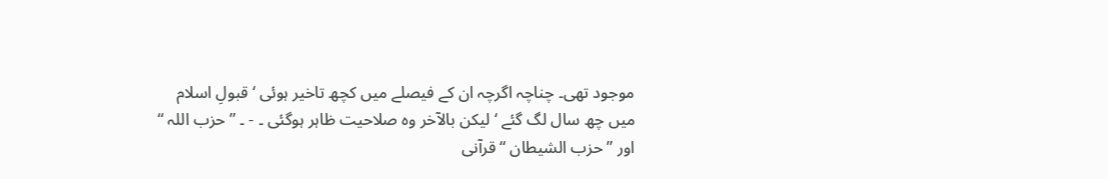موجود تھی۔ چناچہ اگرچہ ان کے فیصلے میں کچھ تاخیر ہوئی ‘ قبولِ اسلام میں چھ سال لگ گئے ‘ لیکن بالآخر وہ صلاحیت ظاہر ہوگئی ۔ - ۔ ” حزب اللہ “ اور ” حزب الشیطان “ قرآنی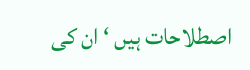اصطلاحات ہیں ‘ ان کی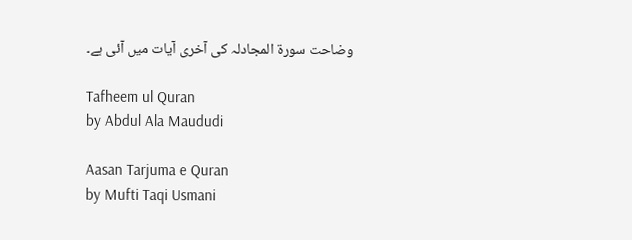وضاحت سورة المجادلہ کی آخری آیات میں آئی ہے۔

Tafheem ul Quran
by Abdul Ala Maududi

Aasan Tarjuma e Quran
by Mufti Taqi Usmani